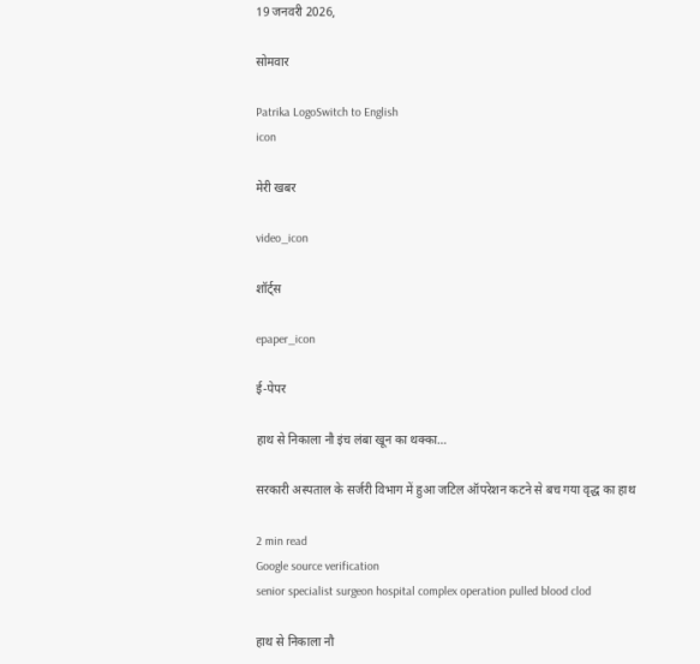19 जनवरी 2026,

सोमवार

Patrika LogoSwitch to English
icon

मेरी खबर

video_icon

शॉर्ट्स

epaper_icon

ई-पेपर

हाथ से निकाला नौ इंच लंबा खून का थक्का…

सरकारी अस्पताल के सर्जरी विभाग में हुआ जटिल ऑपरेशन कटने से बच गया वृद्ध का हाथ

2 min read
Google source verification
senior specialist surgeon hospital complex operation pulled blood clod

हाथ से निकाला नौ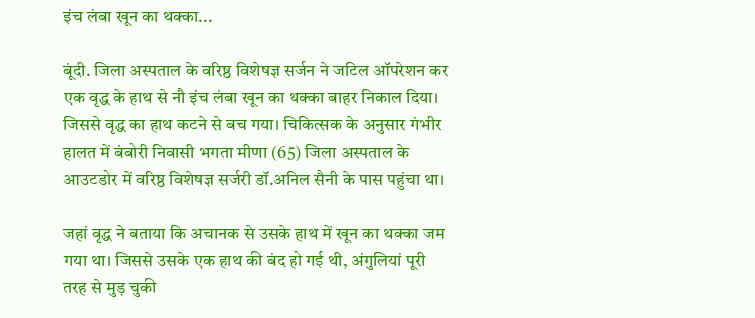इंच लंबा खून का थक्का...

बूंदी. जिला अस्पताल के वरिष्ठ विशेषज्ञ सर्जन ने जटिल ऑपरेशन कर एक वृद्ध के हाथ से नौ इंच लंबा खून का थक्का बाहर निकाल दिया। जिससे वृद्ध का हाथ कटने से बच गया। चिकित्सक के अनुसार गंभीर हालत में बंबोरी निवासी भगता मीणा (65) जिला अस्पताल के आउटडोर में वरिष्ठ विशेषज्ञ सर्जरी डॉ.अनिल सैनी के पास पहुंचा था।

जहां वृद्ध ने बताया कि अचानक से उसके हाथ में खून का थक्का जम गया था। जिससे उसके एक हाथ की बंद हो गई थी, अंगुलियां पूरी तरह से मुड़ चुकी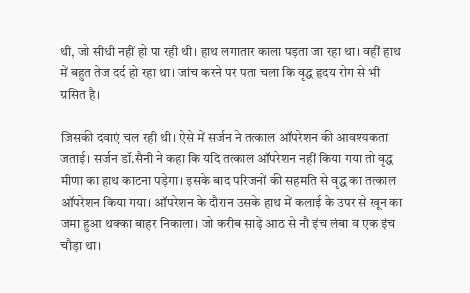थी, जो सीधी नहीं हो पा रही थी। हाथ लगातार काला पड़ता जा रहा था। वहीं हाथ में बहुत तेज दर्द हो रहा था। जांच करने पर पता चला कि वृद्ध हृदय रोग से भी ग्रसित है।

जिसकी दवाएं चल रही थी। ऐसे में सर्जन ने तत्काल ऑपरेशन की आवश्यकता जताई। सर्जन डॉ.सैनी ने कहा कि यदि तत्काल ऑपरेशन नहीं किया गया तो वृद्ध मीणा का हाथ काटना पड़ेगा। इसके बाद परिजनों की सहमति से वृद्ध का तत्काल ऑपरेशन किया गया। ऑपरेशन के दौरान उसके हाथ में कलाई के उपर से खून का जमा हुआ थक्का बाहर निकाला। जो करीब साढ़े आठ से नौ इंच लंबा व एक इंच चौड़ा था।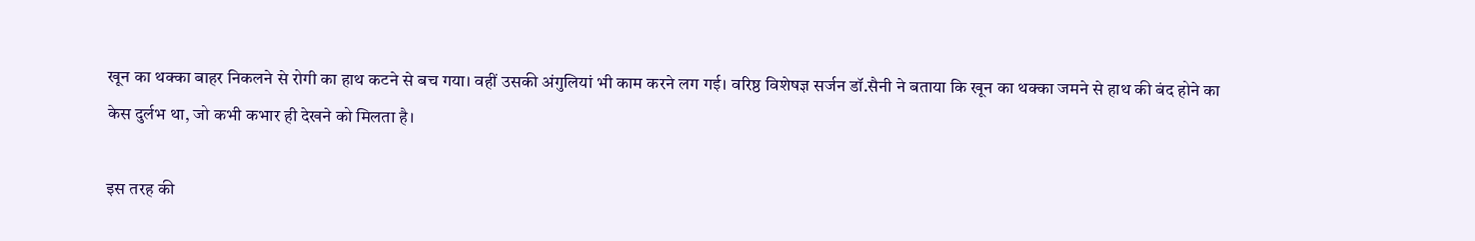खून का थक्का बाहर निकलने से रोगी का हाथ कटने से बच गया। वहीं उसकी अंगुलियां भी काम करने लग गई। वरिष्ठ विशेषज्ञ सर्जन डॉ.सैनी ने बताया कि खून का थक्का जमने से हाथ की बंद होने का केस दुर्लभ था, जो कभी कभार ही देखने को मिलता है।

इस तरह की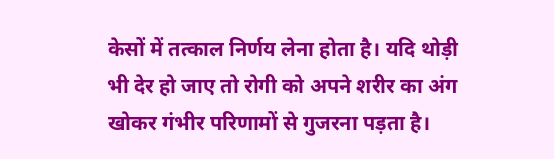केसों में तत्काल निर्णय लेना होता है। यदि थोड़ी भी देर हो जाए तो रोगी को अपने शरीर का अंग खोकर गंभीर परिणामों से गुजरना पड़ता है।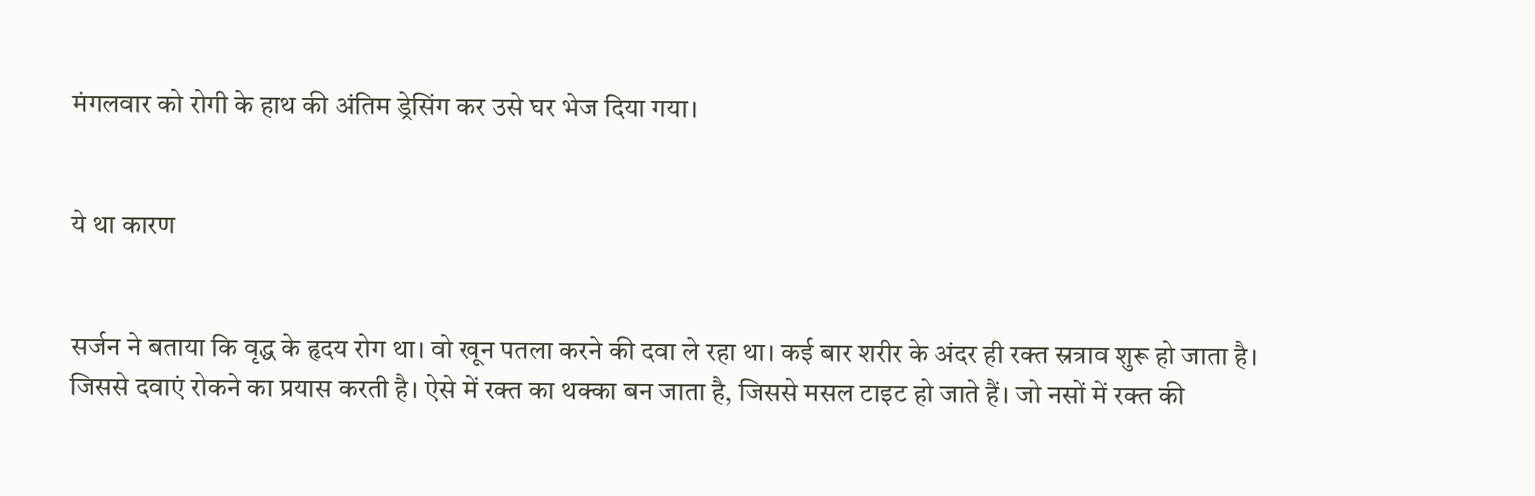मंगलवार को रोगी के हाथ की अंतिम ड्रेसिंग कर उसे घर भेज दिया गया।


ये था कारण


सर्जन ने बताया कि वृद्ध के हृदय रोग था। वो खून पतला करने की दवा ले रहा था। कई बार शरीर के अंदर ही रक्त स्रत्राव शुरू हो जाता है। जिससे दवाएं रोकने का प्रयास करती है। ऐसे में रक्त का थक्का बन जाता है, जिससे मसल टाइट हो जाते हैं। जो नसों में रक्त की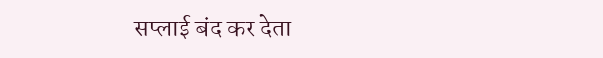सप्लाई बंद कर देता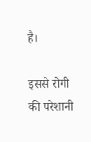है।

इससे रोगी की परेशानी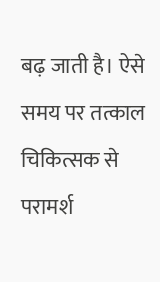बढ़ जाती है। ऐसे समय पर तत्काल चिकित्सक से परामर्श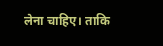लेना चाहिए। ताकि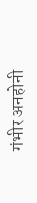गंभीर अनहोनी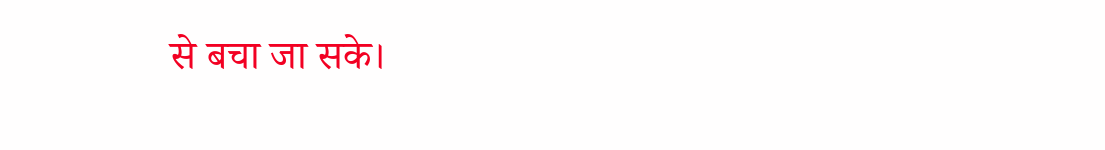से बचा जा सके।